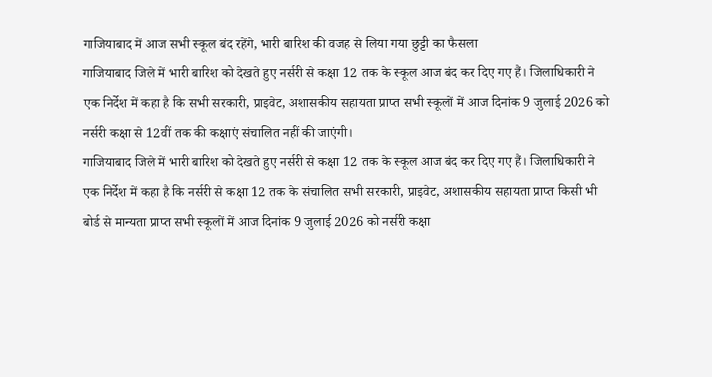गाजियाबाद में आज सभी स्कूल बंद रहेंगे, भारी बारिश की वजह से लिया गया छुट्टी का फैसला
गाजियाबाद जिले में भारी बारिश को देखते हुए नर्सरी से कक्षा 12 तक के स्कूल आज बंद कर दिए गए हैं। जिलाधिकारी ने एक निर्देश में कहा है कि सभी सरकारी, प्राइवेट, अशासकीय सहायता प्राप्त सभी स्कूलों में आज दिनांक 9 जुलाई 2026 को नर्सरी कक्षा से 12वीं तक की कक्षाएं संचालित नहीं की जाएंगी।
गाजियाबाद जिले में भारी बारिश को देखते हुए नर्सरी से कक्षा 12 तक के स्कूल आज बंद कर दिए गए हैं। जिलाधिकारी ने एक निर्देश में कहा है कि नर्सरी से कक्षा 12 तक के संचालित सभी सरकारी, प्राइवेट, अशासकीय सहायता प्राप्त किसी भी बोर्ड से मान्यता प्राप्त सभी स्कूलों में आज दिनांक 9 जुलाई 2026 को नर्सरी कक्षा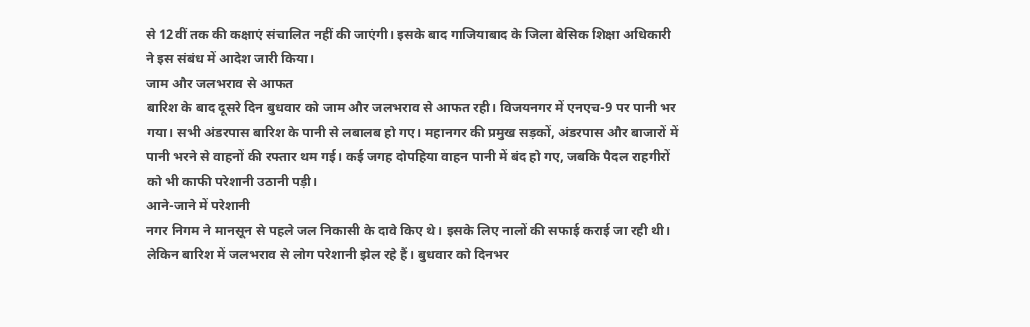से 12वीं तक की कक्षाएं संचालित नहीं की जाएंगी। इसके बाद गाजियाबाद के जिला बेसिक शिक्षा अधिकारी ने इस संबंध में आदेश जारी किया।
जाम और जलभराव से आफत
बारिश के बाद दूसरे दिन बुधवार को जाम और जलभराव से आफत रही। विजयनगर में एनएच-9 पर पानी भर गया। सभी अंडरपास बारिश के पानी से लबालब हो गए। महानगर की प्रमुख सड़कों, अंडरपास और बाजारों में पानी भरने से वाहनों की रफ्तार थम गई। कई जगह दोपहिया वाहन पानी में बंद हो गए, जबकि पैदल राहगीरों को भी काफी परेशानी उठानी पड़ी।
आने-जाने में परेशानी
नगर निगम ने मानसून से पहले जल निकासी के दावे किए थे। इसके लिए नालों की सफाई कराई जा रही थी। लेकिन बारिश में जलभराव से लोग परेशानी झेल रहे हैं। बुधवार को दिनभर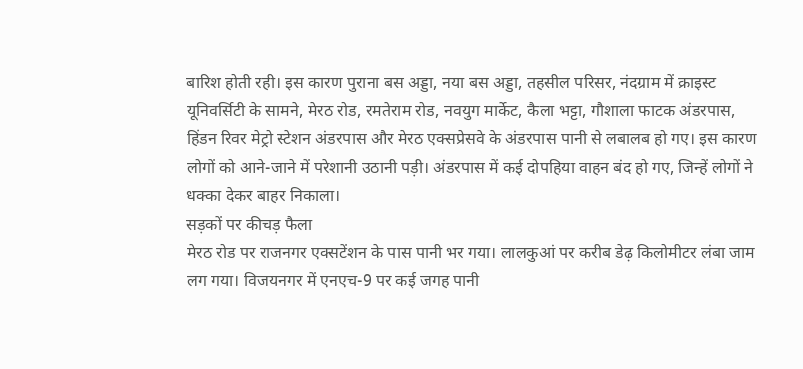बारिश होती रही। इस कारण पुराना बस अड्डा, नया बस अड्डा, तहसील परिसर, नंदग्राम में क्राइस्ट यूनिवर्सिटी के सामने, मेरठ रोड, रमतेराम रोड, नवयुग मार्केट, कैला भट्टा, गौशाला फाटक अंडरपास, हिंडन रिवर मेट्रो स्टेशन अंडरपास और मेरठ एक्सप्रेसवे के अंडरपास पानी से लबालब हो गए। इस कारण लोगों को आने-जाने में परेशानी उठानी पड़ी। अंडरपास में कई दोपहिया वाहन बंद हो गए, जिन्हें लोगों ने धक्का देकर बाहर निकाला।
सड़कों पर कीचड़ फैला
मेरठ रोड पर राजनगर एक्सटेंशन के पास पानी भर गया। लालकुआं पर करीब डेढ़ किलोमीटर लंबा जाम लग गया। विजयनगर में एनएच-9 पर कई जगह पानी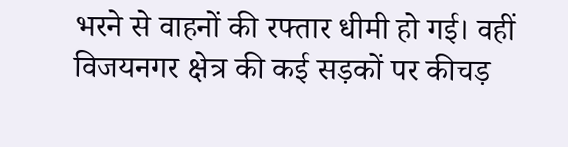भरने से वाहनों की रफ्तार धीमी हो गई। वहीं विजयनगर क्षेत्र की कई सड़कों पर कीचड़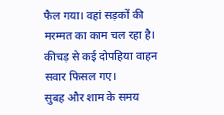फैल गया। वहां सड़कों की मरम्मत का काम चल रहा है। कीचड़ से कई दोपहिया वाहन सवार फिसल गए।
सुबह और शाम के समय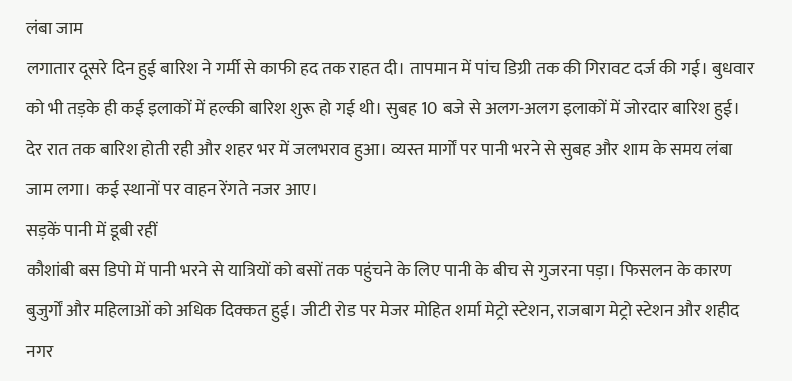लंबा जाम
लगातार दूसरे दिन हुई बारिश ने गर्मी से काफी हद तक राहत दी। तापमान में पांच डिग्री तक की गिरावट दर्ज की गई। बुधवार को भी तड़के ही कई इलाकों में हल्की बारिश शुरू हो गई थी। सुबह 10 बजे से अलग-अलग इलाकों में जोरदार बारिश हुई। देर रात तक बारिश होती रही और शहर भर में जलभराव हुआ। व्यस्त मार्गों पर पानी भरने से सुबह और शाम के समय लंबा जाम लगा। कई स्थानों पर वाहन रेंगते नजर आए।
सड़कें पानी में डूबी रहीं
कौशांबी बस डिपो में पानी भरने से यात्रियों को बसों तक पहुंचने के लिए पानी के बीच से गुजरना पड़ा। फिसलन के कारण बुजुर्गों और महिलाओं को अधिक दिक्कत हुई। जीटी रोड पर मेजर मोहित शर्मा मेट्रो स्टेशन, राजबाग मेट्रो स्टेशन और शहीद नगर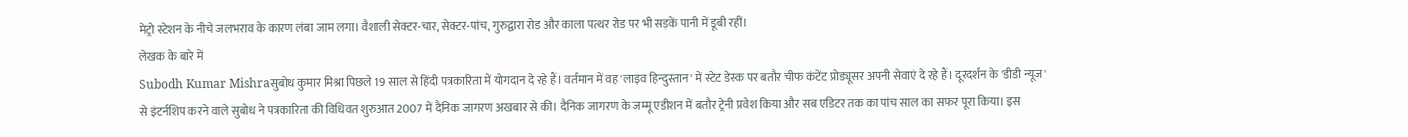मेट्रो स्टेशन के नीचे जलभराव के कारण लंबा जाम लगा। वैशाली सेक्टर-चार, सेक्टर-पांच, गुरुद्वारा रोड और काला पत्थर रोड पर भी सड़कें पानी में डूबी रहीं।
लेखक के बारे में
Subodh Kumar Mishraसुबोध कुमार मिश्रा पिछले 19 साल से हिंदी पत्रकारिता में योगदान दे रहे हैं। वर्तमान में वह 'लाइव हिन्दुस्तान' में स्टेट डेस्क पर बतौर चीफ कंटेंट प्रोड्यूसर अपनी सेवाएं दे रहे हैं। दूरदर्शन के 'डीडी न्यूज' से इंटर्नशिप करने वाले सुबोध ने पत्रकारिता की विधिवत शुरुआत 2007 में दैनिक जागरण अखबार से की। दैनिक जागरण के जम्मू एडीशन में बतौर ट्रेनी प्रवेश किया और सब एडिटर तक का पांच साल का सफर पूरा किया। इस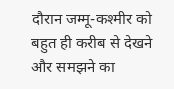दौरान जम्मू-कश्मीर को बहुत ही करीब से देखने और समझने का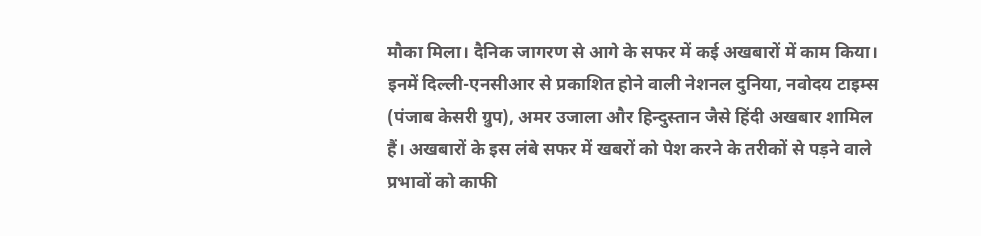मौका मिला। दैनिक जागरण से आगे के सफर में कई अखबारों में काम किया। इनमें दिल्ली-एनसीआर से प्रकाशित होने वाली नेशनल दुनिया, नवोदय टाइम्स (पंजाब केसरी ग्रुप), अमर उजाला और हिन्दुस्तान जैसे हिंदी अखबार शामिल हैं। अखबारों के इस लंबे सफर में खबरों को पेश करने के तरीकों से पड़ने वाले प्रभावों को काफी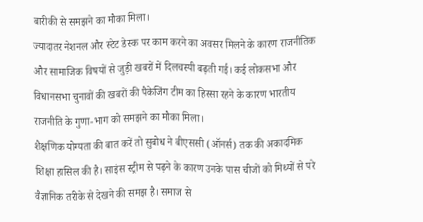बारीकी से समझने का मौका मिला।
ज्यादातर नेशनल और स्टेट डेस्क पर काम करने का अवसर मिलने के कारण राजनीतिक और सामाजिक विषयों से जुड़ी खबरों में दिलचस्पी बढ़ती गई। कई लोकसभा और विधानसभा चुनावों की खबरों की पैकेजिंग टीम का हिस्सा रहने के कारण भारतीय राजनीति के गुणा-भाग को समझने का मौका मिला।
शैक्षणिक योग्यता की बात करें तो सुबोध ने बीएससी (ऑनर्स) तक की अकादमिक शिक्षा हासिल की है। साइंस स्ट्रीम से पढ़ने के कारण उनके पास चीजों को मिथ्यों से परे वैज्ञानिक तरीके से देखने की समझ है। समाज से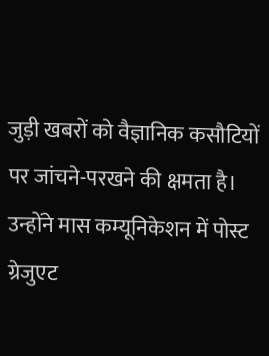जुड़ी खबरों को वैज्ञानिक कसौटियों पर जांचने-परखने की क्षमता है। उन्होंने मास कम्यूनिकेशन में पोस्ट ग्रेजुएट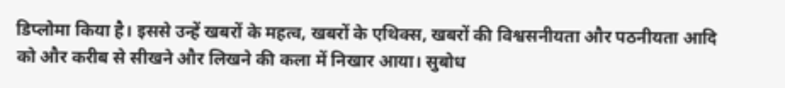डिप्लोमा किया है। इससे उन्हें खबरों के महत्व, खबरों के एथिक्स, खबरों की विश्वसनीयता और पठनीयता आदि को और करीब से सीखने और लिखने की कला में निखार आया। सुबोध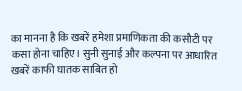का मानना है कि खबरें हमेशा प्रमाणिकता की कसौटी पर कसा होना चाहिए। सुनी सुनाई और कल्पना पर आधारित खबरें काफी घातक साबित हो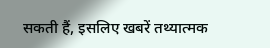सकती हैं, इसलिए खबरें तथ्यात्मक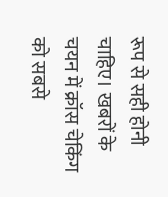रूप से सही होनी चाहिए। खबरों के चयन में क्रॉस चेकिंग को सबसे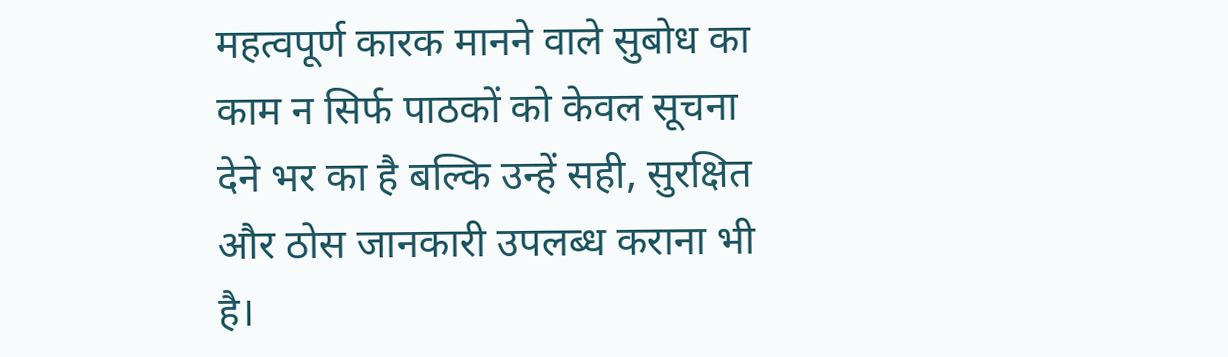महत्वपूर्ण कारक मानने वाले सुबोध का काम न सिर्फ पाठकों को केवल सूचना देने भर का है बल्कि उन्हें सही, सुरक्षित और ठोस जानकारी उपलब्ध कराना भी है।